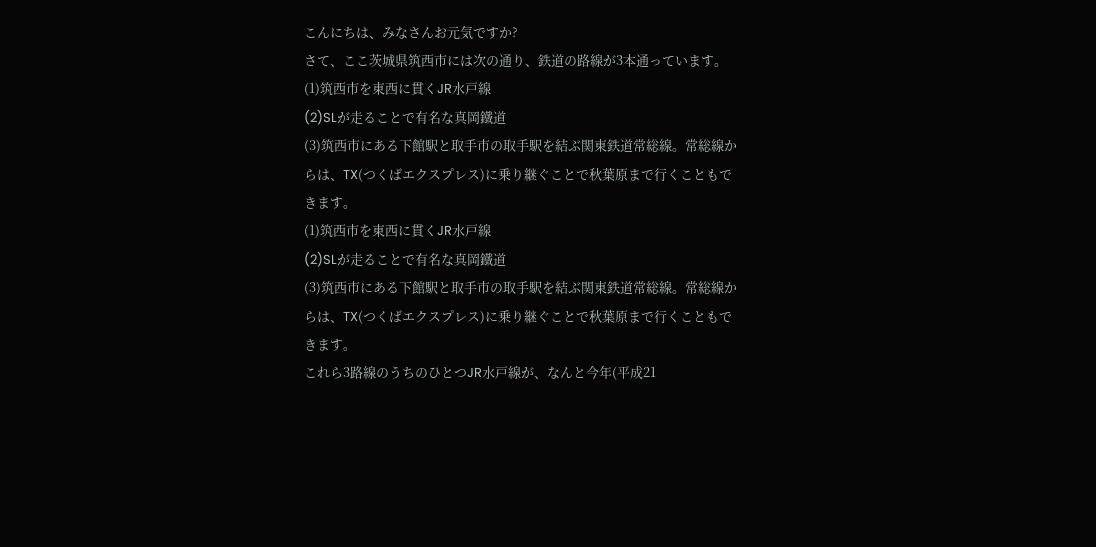こんにちは、みなさんお元気ですか?
さて、ここ茨城県筑西市には次の通り、鉄道の路線が3本通っています。
(1)筑西市を東西に貫くJR水戸線
(2)SLが走ることで有名な真岡鐵道
(3)筑西市にある下館駅と取手市の取手駅を結ぶ関東鉄道常総線。常総線からは、TX(つくばエクスプレス)に乗り継ぐことで秋葉原まで行くこともできます。
(1)筑西市を東西に貫くJR水戸線
(2)SLが走ることで有名な真岡鐵道
(3)筑西市にある下館駅と取手市の取手駅を結ぶ関東鉄道常総線。常総線からは、TX(つくばエクスプレス)に乗り継ぐことで秋葉原まで行くこともできます。
これら3路線のうちのひとつJR水戸線が、なんと今年(平成21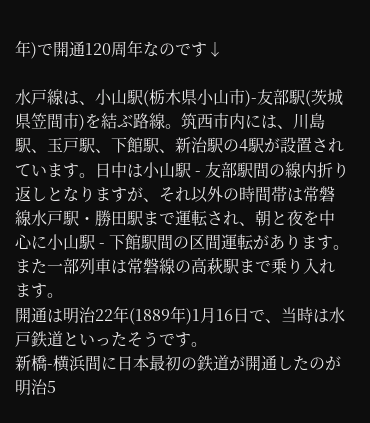年)で開通120周年なのです↓

水戸線は、小山駅(栃木県小山市)-友部駅(茨城県笠間市)を結ぶ路線。筑西市内には、川島駅、玉戸駅、下館駅、新治駅の4駅が設置されています。日中は小山駅 - 友部駅間の線内折り返しとなりますが、それ以外の時間帯は常磐線水戸駅・勝田駅まで運転され、朝と夜を中心に小山駅 - 下館駅間の区間運転があります。また一部列車は常磐線の高萩駅まで乗り入れます。
開通は明治22年(1889年)1月16日で、当時は水戸鉄道といったそうです。
新橋-横浜間に日本最初の鉄道が開通したのが明治5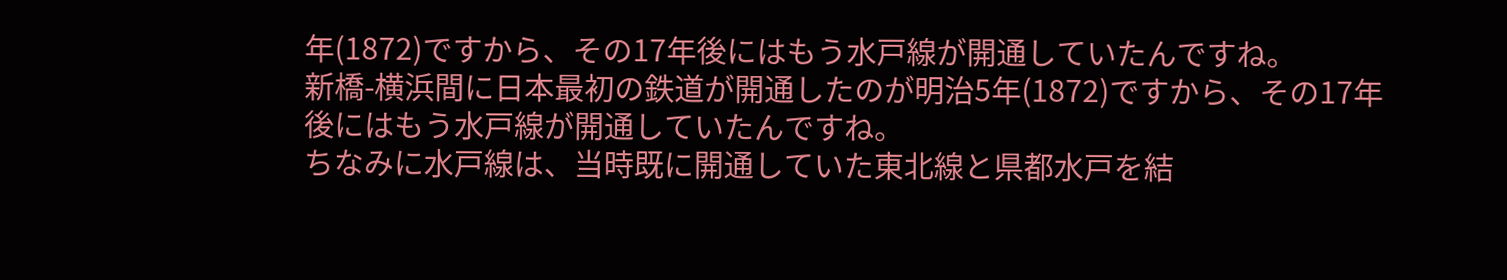年(1872)ですから、その17年後にはもう水戸線が開通していたんですね。
新橋-横浜間に日本最初の鉄道が開通したのが明治5年(1872)ですから、その17年後にはもう水戸線が開通していたんですね。
ちなみに水戸線は、当時既に開通していた東北線と県都水戸を結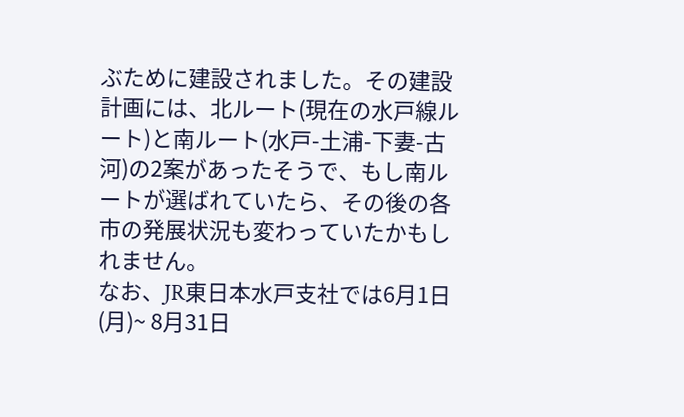ぶために建設されました。その建設計画には、北ルート(現在の水戸線ルート)と南ルート(水戸-土浦-下妻-古河)の2案があったそうで、もし南ルートが選ばれていたら、その後の各市の発展状況も変わっていたかもしれません。
なお、JR東日本水戸支社では6月1日(月)~ 8月31日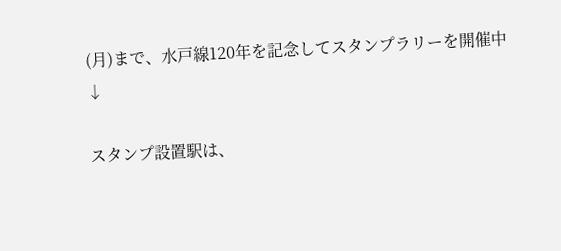(月)まで、水戸線120年を記念してスタンプラリーを開催中↓

スタンプ設置駅は、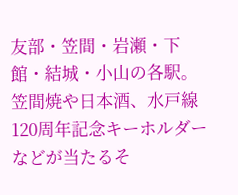友部・笠間・岩瀬・下館・結城・小山の各駅。笠間焼や日本酒、水戸線120周年記念キーホルダーなどが当たるそ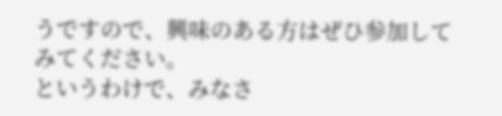うですので、興味のある方はぜひ参加してみてください。
というわけで、みなさ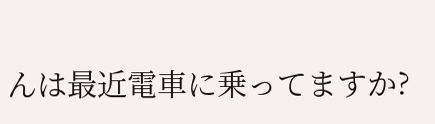んは最近電車に乗ってますか?